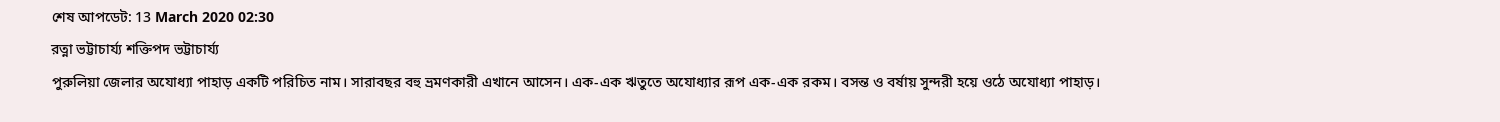শেষ আপডেট: 13 March 2020 02:30
রত্না ভট্টাচার্য্য শক্তিপদ ভট্টাচার্য্য
পুরুলিয়া জেলার অযোধ্যা পাহাড় একটি পরিচিত নাম। সারাবছর বহু ভ্রমণকারী এখানে আসেন। এক-এক ঋতুতে অযোধ্যার রূপ এক-এক রকম। বসন্ত ও বর্ষায় সুন্দরী হয়ে ওঠে অযোধ্যা পাহাড়।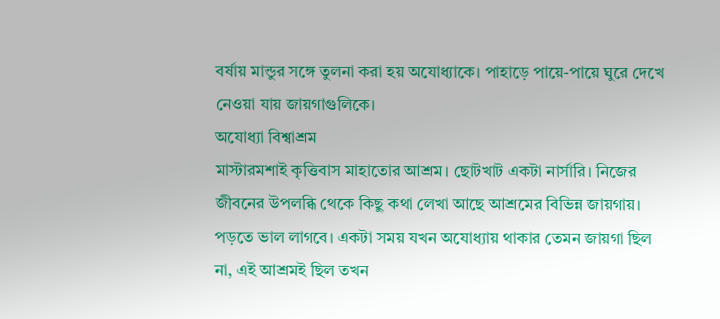বর্ষায় মান্ডুর সঙ্গে তুলনা করা হয় অযোধ্যাকে। পাহাড়ে পায়ে-পায়ে ঘুরে দেখে নেওয়া যায় জায়গাগুলিকে।
অযোধ্যা বিশ্বাশ্রম
মাস্টারমশাই কৃত্তিবাস মাহাতোর আশ্রম। ছোটখাট একটা নার্সারি। নিজের জীবনের উপলব্ধি থেকে কিছু কথা লেখা আছে আশ্রমের বিভিন্ন জায়গায়। পড়তে ভাল লাগবে। একটা সময় যখন অযোধ্যায় থাকার তেমন জায়গা ছিল না, এই আশ্রমই ছিল তখন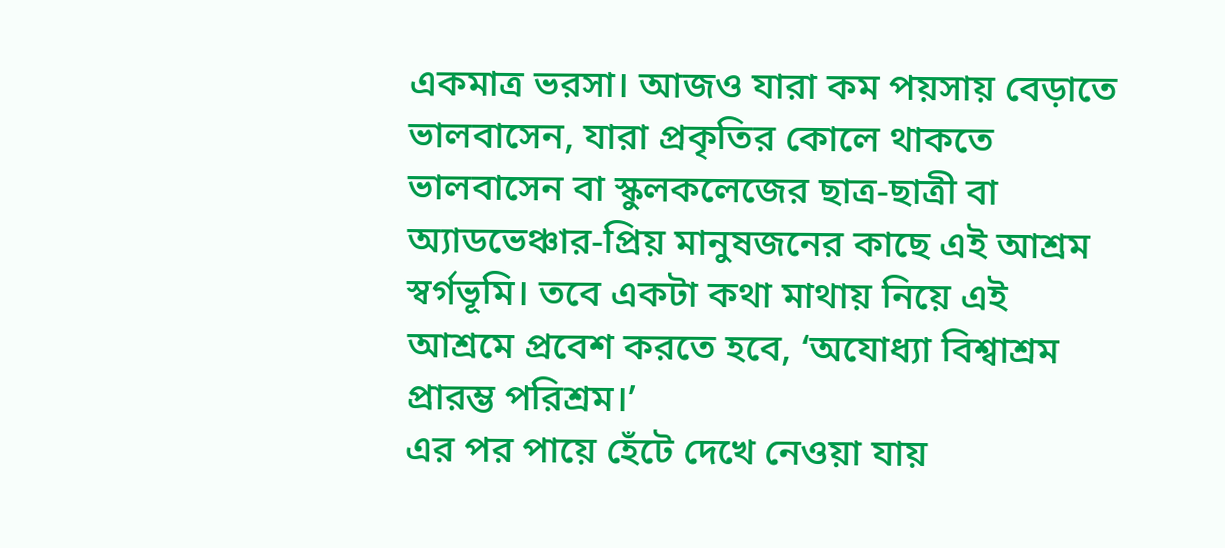একমাত্র ভরসা। আজও যারা কম পয়সায় বেড়াতে ভালবাসেন, যারা প্রকৃতির কোলে থাকতে ভালবাসেন বা স্কুলকলেজের ছাত্র-ছাত্রী বা অ্যাডভেঞ্চার-প্রিয় মানুষজনের কাছে এই আশ্রম স্বর্গভূমি। তবে একটা কথা মাথায় নিয়ে এই আশ্রমে প্রবেশ করতে হবে, ‘অযোধ্যা বিশ্বাশ্রম প্রারম্ভ পরিশ্রম।’
এর পর পায়ে হেঁটে দেখে নেওয়া যায়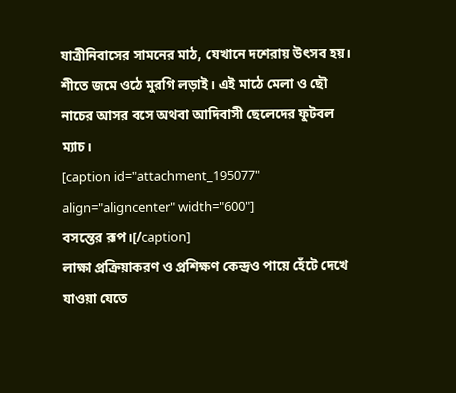যাত্রীনিবাসের সামনের মাঠ, যেখানে দশেরায় উৎসব হয়। শীতে জমে ওঠে মুরগি লড়াই। এই মাঠে মেলা ও ছৌ নাচের আসর বসে অথবা আদিবাসী ছেলেদের ফুটবল ম্যাচ।
[caption id="attachment_195077" align="aligncenter" width="600"]
বসন্তের রূপ।[/caption]
লাক্ষা প্রক্রিয়াকরণ ও প্রশিক্ষণ কেন্দ্রও পায়ে হেঁটে দেখে যাওয়া যেতে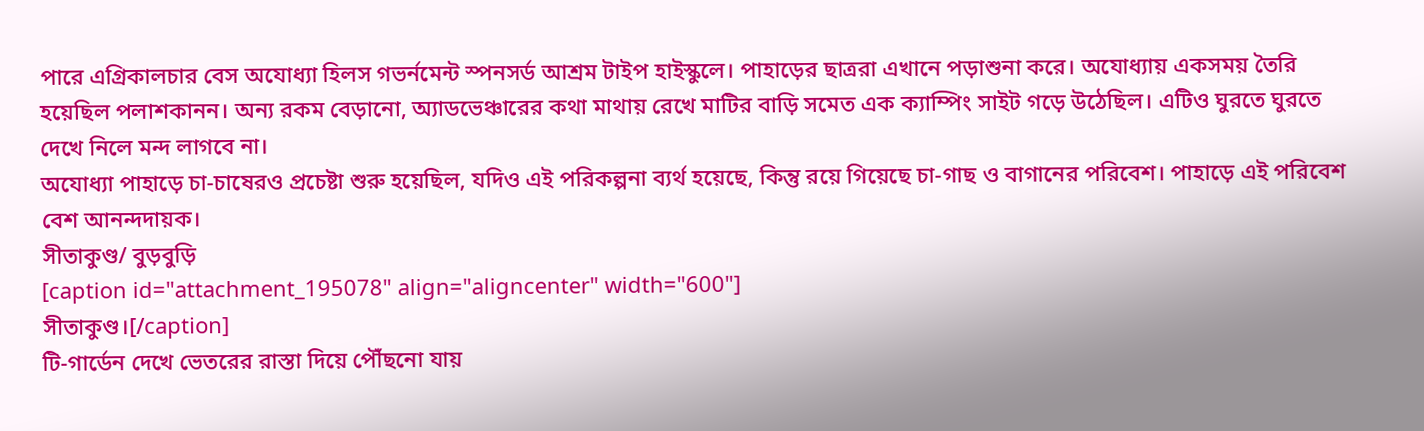পারে এগ্রিকালচার বেস অযোধ্যা হিলস গভর্নমেন্ট স্পনসর্ড আশ্রম টাইপ হাইস্কুলে। পাহাড়ের ছাত্ররা এখানে পড়াশুনা করে। অযোধ্যায় একসময় তৈরি হয়েছিল পলাশকানন। অন্য রকম বেড়ানো, অ্যাডভেঞ্চারের কথা মাথায় রেখে মাটির বাড়ি সমেত এক ক্যাম্পিং সাইট গড়ে উঠেছিল। এটিও ঘুরতে ঘুরতে দেখে নিলে মন্দ লাগবে না।
অযোধ্যা পাহাড়ে চা-চাষেরও প্রচেষ্টা শুরু হয়েছিল, যদিও এই পরিকল্পনা ব্যর্থ হয়েছে, কিন্তু রয়ে গিয়েছে চা-গাছ ও বাগানের পরিবেশ। পাহাড়ে এই পরিবেশ বেশ আনন্দদায়ক।
সীতাকুণ্ড/ বুড়বুড়ি
[caption id="attachment_195078" align="aligncenter" width="600"]
সীতাকুণ্ড।[/caption]
টি-গার্ডেন দেখে ভেতরের রাস্তা দিয়ে পৌঁছনো যায়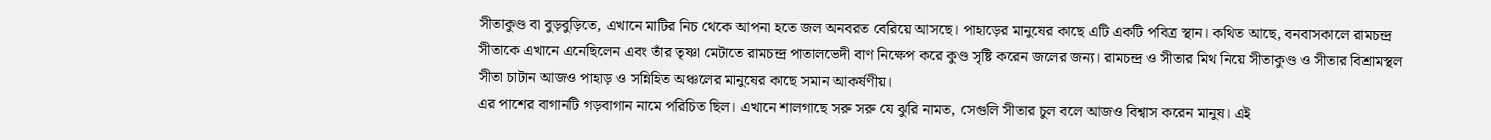সীতাকুণ্ড বা বুড়বুড়িতে, এখানে মাটির নিচ থেকে আপনা হতে জল অনবরত বেরিয়ে আসছে। পাহাড়ের মানুষের কাছে এটি একটি পবিত্র স্থান। কথিত আছে, বনবাসকালে রামচন্দ্র সীতাকে এখানে এনেছিলেন এবং তাঁর তৃষ্ণা মেটাতে রামচন্দ্র পাতালভেদী বাণ নিক্ষেপ করে কুণ্ড সৃষ্টি করেন জলের জন্য। রামচন্দ্র ও সীতার মিথ নিয়ে সীতাকুণ্ড ও সীতার বিশ্রামস্থল সীতা চাটান আজও পাহাড় ও সন্নিহিত অঞ্চলের মানুষের কাছে সমান আকর্ষণীয়।
এর পাশের বাগানটি গড়বাগান নামে পরিচিত ছিল। এখানে শালগাছে সরু সরু যে ঝুরি নামত, সেগুলি সীতার চুল বলে আজও বিশ্বাস করেন মানুষ। এই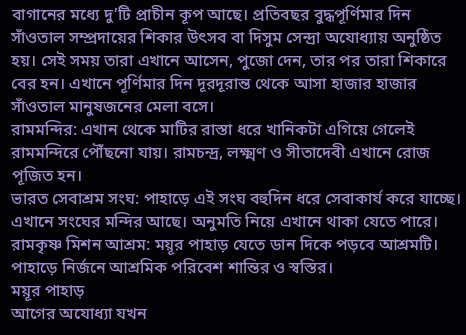বাগানের মধ্যে দু’টি প্রাচীন কূপ আছে। প্রতিবছর বুদ্ধপূর্ণিমার দিন সাঁওতাল সম্প্রদায়ের শিকার উৎসব বা দিসুম সেন্দ্রা অযোধ্যায় অনুষ্ঠিত হয়। সেই সময় তারা এখানে আসেন, পুজো দেন, তার পর তারা শিকারে বের হন। এখানে পূর্ণিমার দিন দূরদূরান্ত থেকে আসা হাজার হাজার সাঁওতাল মানুষজনের মেলা বসে।
রামমন্দির: এখান থেকে মাটির রাস্তা ধরে খানিকটা এগিয়ে গেলেই রামমন্দিরে পৌঁছনো যায়। রামচন্দ্র, লক্ষ্মণ ও সীতাদেবী এখানে রোজ পূজিত হন।
ভারত সেবাশ্রম সংঘ: পাহাড়ে এই সংঘ বহুদিন ধরে সেবাকার্য করে যাচ্ছে। এখানে সংঘের মন্দির আছে। অনুমতি নিয়ে এখানে থাকা যেতে পারে।
রামকৃষ্ণ মিশন আশ্রম: ময়ূর পাহাড় যেতে ডান দিকে পড়বে আশ্রমটি। পাহাড়ে নির্জনে আশ্রমিক পরিবেশ শান্তির ও স্বস্তির।
ময়ূর পাহাড়
আগের অযোধ্যা যখন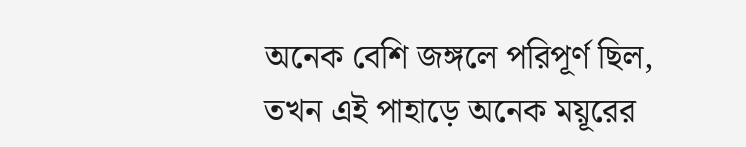অনেক বেশি জঙ্গলে পরিপূর্ণ ছিল, তখন এই পাহাড়ে অনেক ময়ূরের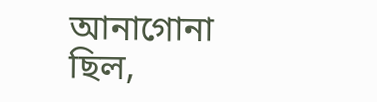আনাগোনা ছিল,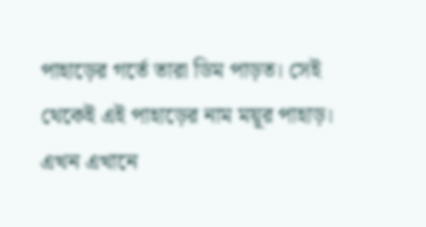পাহাড়ের গর্তে তারা ডিম পাড়ত। সেই থেকেই এই পাহাড়ের নাম ময়ূর পাহাড়। এখন এখানে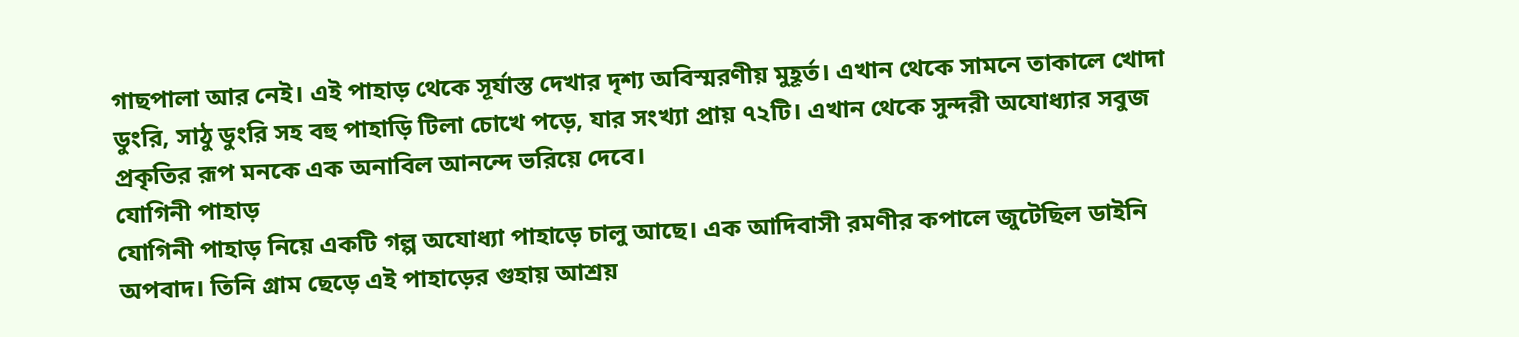গাছপালা আর নেই। এই পাহাড় থেকে সূর্যাস্ত দেখার দৃশ্য অবিস্মরণীয় মুহূর্ত। এখান থেকে সামনে তাকালে খোদা ডুংরি, সাঠু ডুংরি সহ বহু পাহাড়ি টিলা চোখে পড়ে, যার সংখ্যা প্রায় ৭২টি। এখান থেকে সুন্দরী অযোধ্যার সবুজ প্রকৃতির রূপ মনকে এক অনাবিল আনন্দে ভরিয়ে দেবে।
যোগিনী পাহাড়
যোগিনী পাহাড় নিয়ে একটি গল্প অযোধ্যা পাহাড়ে চালু আছে। এক আদিবাসী রমণীর কপালে জুটেছিল ডাইনি অপবাদ। তিনি গ্রাম ছেড়ে এই পাহাড়ের গুহায় আশ্রয়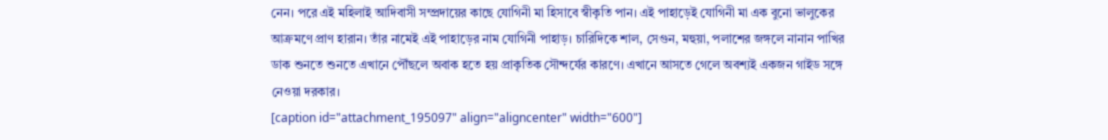নেন। পরে এই মহিলাই আদিবাসী সম্প্রদায়ের কাছে যোগিনী মা হিসাবে স্বীকৃতি পান। এই পাহাড়েই যোগিনী মা এক বুনো ভালুকের আক্রমণে প্রাণ হারান। তাঁর নামেই এই পাহাড়ের নাম যোগিনী পাহাড়। চারিদিকে শাল, সেগুন, মহুয়া, পলাশের জঙ্গলে নানান পাখির ডাক শুনতে শুনতে এখানে পৌঁছলে অবাক হতে হয় প্রাকৃতিক সৌন্দর্যের কারণে। এখানে আসতে গেলে অবশ্যই একজন গাইড সঙ্গে নেওয়া দরকার।
[caption id="attachment_195097" align="aligncenter" width="600"]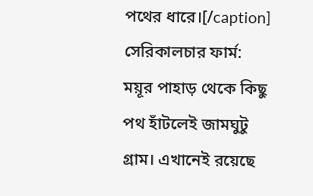পথের ধারে।[/caption]
সেরিকালচার ফার্ম: ময়ূর পাহাড় থেকে কিছু পথ হাঁটলেই জামঘুটু গ্রাম। এখানেই রয়েছে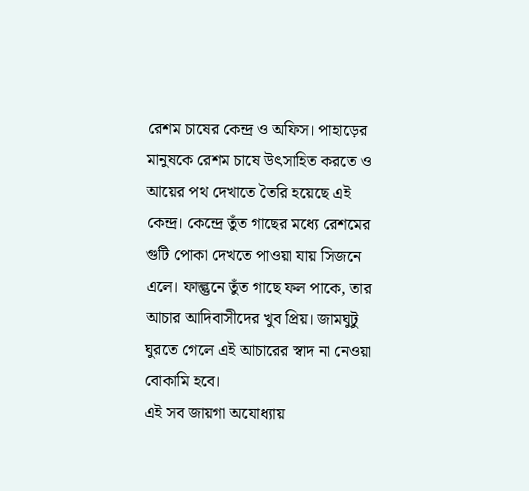রেশম চাষের কেন্দ্র ও অফিস। পাহাড়ের মানুষকে রেশম চাষে উৎসাহিত করতে ও আয়ের পথ দেখাতে তৈরি হয়েছে এই কেন্দ্র। কেন্দ্রে তুঁত গাছের মধ্যে রেশমের গুটি পোকা দেখতে পাওয়া যায় সিজনে এলে। ফাল্গুনে তুঁত গাছে ফল পাকে, তার আচার আদিবাসীদের খুব প্রিয়। জামঘুটু ঘুরতে গেলে এই আচারের স্বাদ না নেওয়া বোকামি হবে।
এই সব জায়গা অযোধ্যায়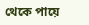থেকে পায়ে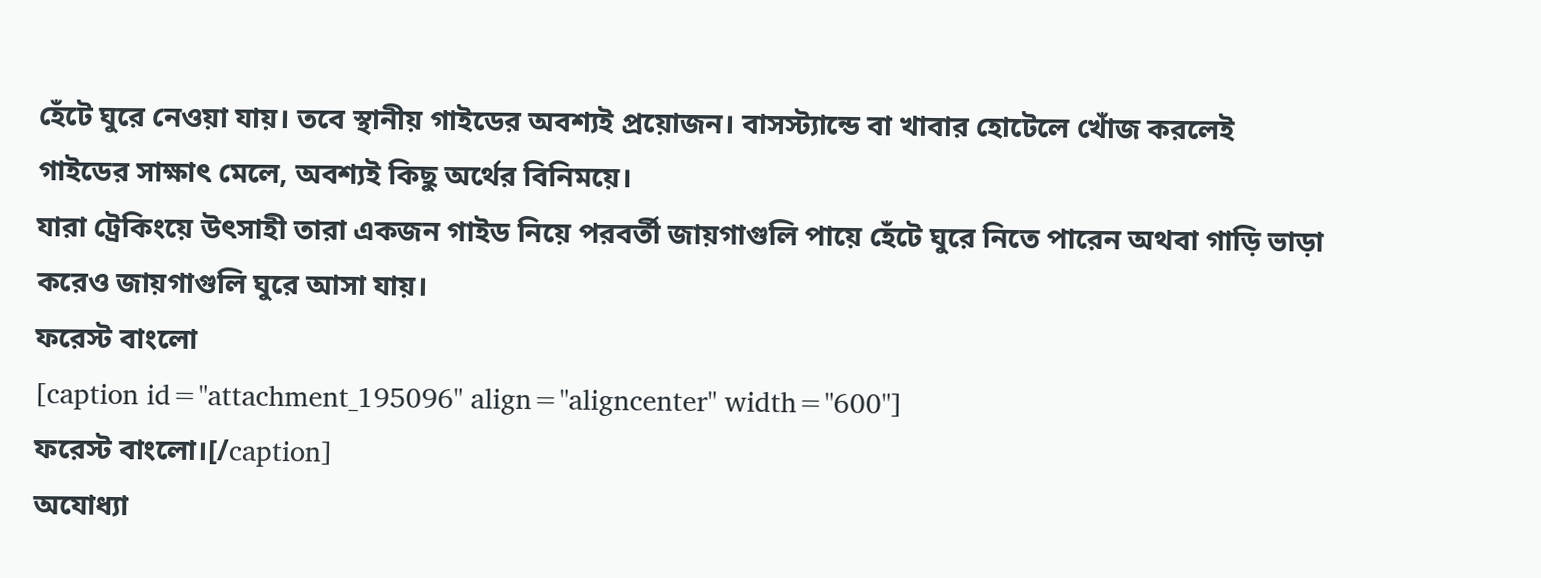হেঁটে ঘুরে নেওয়া যায়। তবে স্থানীয় গাইডের অবশ্যই প্রয়োজন। বাসস্ট্যান্ডে বা খাবার হোটেলে খোঁজ করলেই গাইডের সাক্ষাৎ মেলে, অবশ্যই কিছু অর্থের বিনিময়ে।
যারা ট্রেকিংয়ে উৎসাহী তারা একজন গাইড নিয়ে পরবর্তী জায়গাগুলি পায়ে হেঁটে ঘুরে নিতে পারেন অথবা গাড়ি ভাড়া করেও জায়গাগুলি ঘুরে আসা যায়।
ফরেস্ট বাংলো
[caption id="attachment_195096" align="aligncenter" width="600"]
ফরেস্ট বাংলো।[/caption]
অযোধ্যা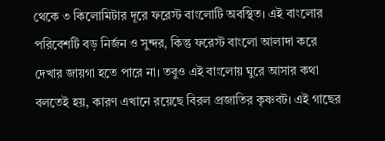থেকে ৩ কিলোমিটার দূরে ফরেস্ট বাংলোটি অবস্থিত। এই বাংলোর পরিবেশটি বড় নির্জন ও সুন্দর, কিন্তু ফরেস্ট বাংলো আলাদা করে দেখার জায়গা হতে পারে না। তবুও এই বাংলোয় ঘুরে আসার কথা বলতেই হয়, কারণ এখানে রয়েছে বিরল প্রজাতির কৃষ্ণবট। এই গাছের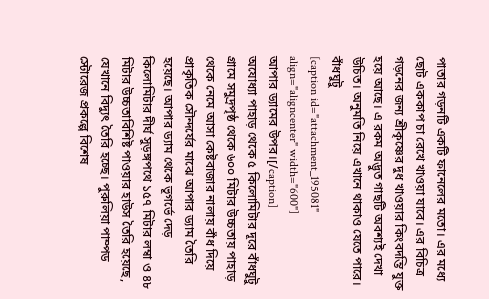পাতার গড়নটি একটি ফানেলের মতো। এর মধ্যে ছোট এককাপ চা রেখে খাওয়া যাবে। এর বিচিত্র গড়নের জন্য শ্রীকৃষ্ণের দুধ খাওয়ার কিংবদন্তি যুক্ত হয়ে আছে। এ রকম অদ্ভুত গাছটি অবশ্যই দেখা উচিত। অনুমতি নিয়ে এখানে থাকাও যেতে পারে।
বাঁধঘুটু
[caption id="attachment_195081" align="aligncenter" width="600"]
আপার ড্যামের উপর।[/caption]
অযোধ্যা পাহাড় থেকে ৫ কিলোমিটার দূরে বাঁধঘুটু গ্রামে সমুদ্রপৃষ্ঠ থেকে ৬০০ মিটার উচ্চতায় পাহাড় থেকে নেমে আসা কেষ্টবাজার নালায় বাঁধ দিয়ে প্রাকৃতিক সৌন্দর্যের মাঝে আপার ড্যাম তৈরি হয়েছে। আপার ড্যাম থেকে ভূগর্ভে দেড় কিলোমিটার দীর্ঘ সুড়ঙ্গপথে ১৫৭ মিটার লম্বা ও ৪৮ মিটার উচ্চতাবিশিষ্ট পাওয়ার হাউস তৈরি হয়েছে, যেখানে বিদ্যুৎ তৈরি হচ্ছে। পুরুলিয়া পাম্পড স্টোরেজ প্রকল্পে বিশেষ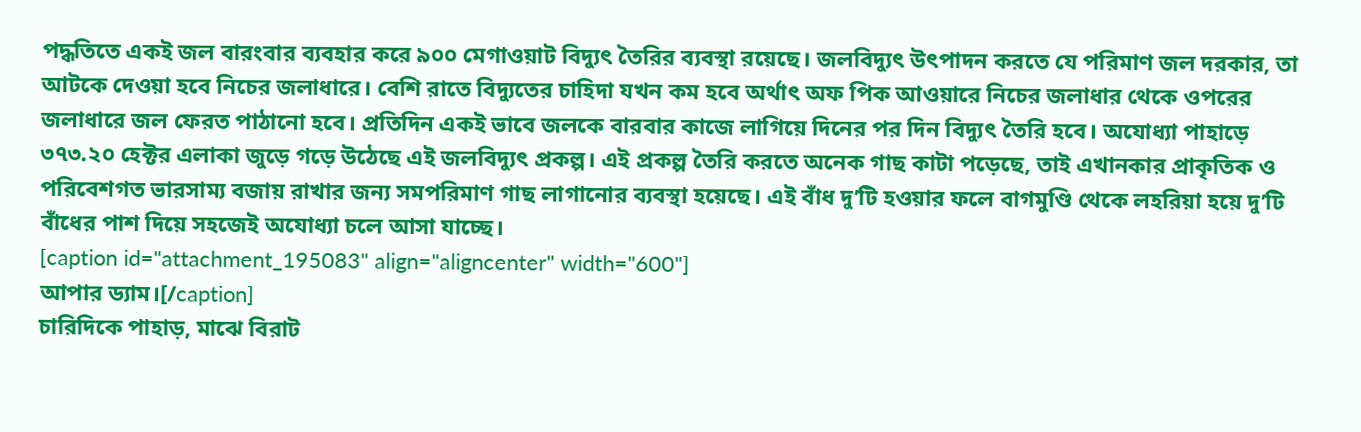পদ্ধতিতে একই জল বারংবার ব্যবহার করে ৯০০ মেগাওয়াট বিদ্যুৎ তৈরির ব্যবস্থা রয়েছে। জলবিদ্যুৎ উৎপাদন করতে যে পরিমাণ জল দরকার, তা আটকে দেওয়া হবে নিচের জলাধারে। বেশি রাতে বিদ্যুতের চাহিদা যখন কম হবে অর্থাৎ অফ পিক আওয়ারে নিচের জলাধার থেকে ওপরের জলাধারে জল ফেরত পাঠানো হবে। প্রতিদিন একই ভাবে জলকে বারবার কাজে লাগিয়ে দিনের পর দিন বিদ্যুৎ তৈরি হবে। অযোধ্যা পাহাড়ে ৩৭৩.২০ হেক্টর এলাকা জুড়ে গড়ে উঠেছে এই জলবিদ্যুৎ প্রকল্প। এই প্রকল্প তৈরি করতে অনেক গাছ কাটা পড়েছে, তাই এখানকার প্রাকৃতিক ও পরিবেশগত ভারসাম্য বজায় রাখার জন্য সমপরিমাণ গাছ লাগানোর ব্যবস্থা হয়েছে। এই বাঁধ দু’টি হওয়ার ফলে বাগমুণ্ডি থেকে লহরিয়া হয়ে দু’টি বাঁধের পাশ দিয়ে সহজেই অযোধ্যা চলে আসা যাচ্ছে।
[caption id="attachment_195083" align="aligncenter" width="600"]
আপার ড্যাম।[/caption]
চারিদিকে পাহাড়, মাঝে বিরাট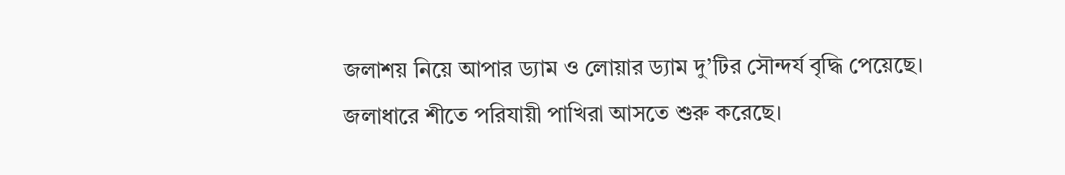জলাশয় নিয়ে আপার ড্যাম ও লোয়ার ড্যাম দু’টির সৌন্দর্য বৃদ্ধি পেয়েছে। জলাধারে শীতে পরিযায়ী পাখিরা আসতে শুরু করেছে।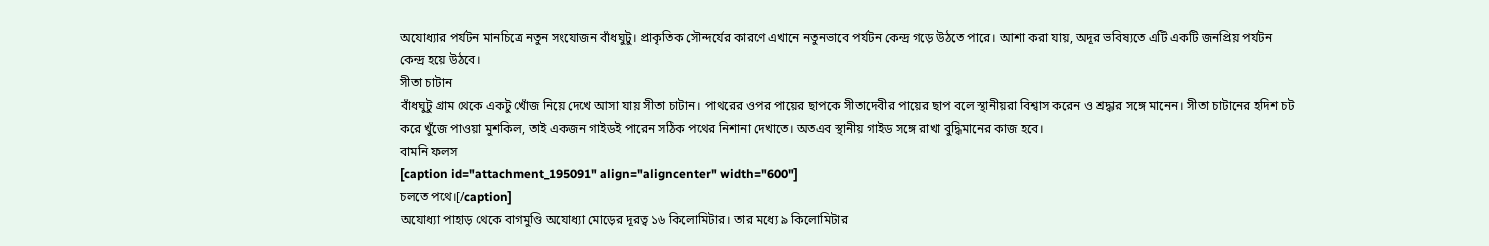অযোধ্যার পর্যটন মানচিত্রে নতুন সংযোজন বাঁধঘুটু। প্রাকৃতিক সৌন্দর্যের কারণে এখানে নতুনভাবে পর্যটন কেন্দ্র গড়ে উঠতে পারে। আশা করা যায়, অদূর ভবিষ্যতে এটি একটি জনপ্রিয় পর্যটন কেন্দ্র হয়ে উঠবে।
সীতা চাটান
বাঁধঘুটু গ্রাম থেকে একটু খোঁজ নিয়ে দেখে আসা যায় সীতা চাটান। পাথরের ওপর পায়ের ছাপকে সীতাদেবীর পায়ের ছাপ বলে স্থানীয়রা বিশ্বাস করেন ও শ্রদ্ধার সঙ্গে মানেন। সীতা চাটানের হদিশ চট করে খুঁজে পাওয়া মুশকিল, তাই একজন গাইডই পারেন সঠিক পথের নিশানা দেখাতে। অতএব স্থানীয় গাইড সঙ্গে রাখা বুদ্ধিমানের কাজ হবে।
বামনি ফলস
[caption id="attachment_195091" align="aligncenter" width="600"]
চলতে পথে।[/caption]
অযোধ্যা পাহাড় থেকে বাগমুণ্ডি অযোধ্যা মোড়ের দূরত্ব ১৬ কিলোমিটার। তার মধ্যে ৯ কিলোমিটার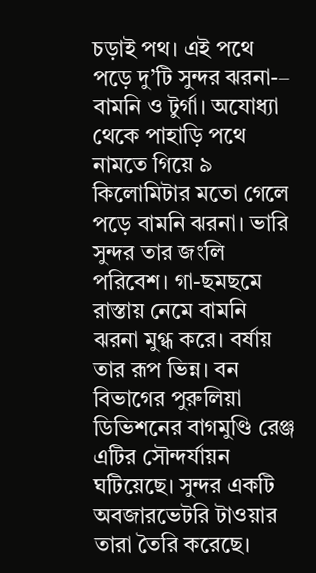চড়াই পথ। এই পথে পড়ে দু’টি সুন্দর ঝরনা-– বামনি ও টুর্গা। অযোধ্যা থেকে পাহাড়ি পথে নামতে গিয়ে ৯ কিলোমিটার মতো গেলে পড়ে বামনি ঝরনা। ভারি সুন্দর তার জংলি পরিবেশ। গা-ছমছমে রাস্তায় নেমে বামনি ঝরনা মুগ্ধ করে। বর্ষায় তার রূপ ভিন্ন। বন বিভাগের পুরুলিয়া ডিভিশনের বাগমুণ্ডি রেঞ্জ এটির সৌন্দর্যায়ন ঘটিয়েছে। সুন্দর একটি অবজারভেটরি টাওয়ার তারা তৈরি করেছে।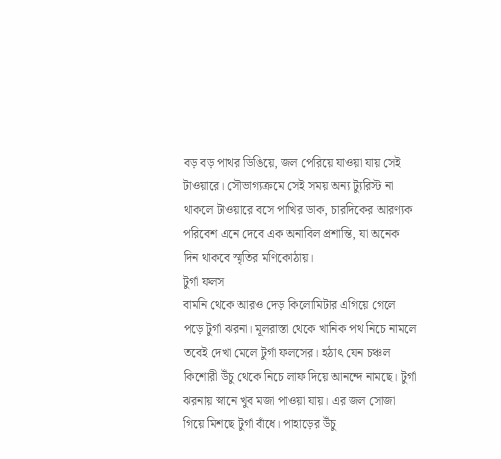বড় বড় পাথর ডিঙিয়ে, জল পেরিয়ে যাওয়া যায় সেই টাওয়ারে। সৌভাগ্যক্রমে সেই সময় অন্য ট্যুরিস্ট না থাকলে টাওয়ারে বসে পাখির ডাক, চারদিকের আরণ্যক পরিবেশ এনে দেবে এক অনাবিল প্রশান্তি, যা অনেক দিন থাকবে স্মৃতির মণিকোঠায়।
টুর্গা ফলস
বামনি থেকে আরও দেড় কিলোমিটার এগিয়ে গেলে পড়ে টুর্গা ঝরনা। মূলরাস্তা থেকে খানিক পথ নিচে নামলে তবেই দেখা মেলে টুর্গা ফলসের। হঠাৎ যেন চঞ্চল কিশোরী উঁচু থেকে নিচে লাফ দিয়ে আনন্দে নামছে। টুর্গা ঝরনায় স্নানে খুব মজা পাওয়া যায়। এর জল সোজা গিয়ে মিশছে টুর্গা বাঁধে। পাহাড়ের উঁচু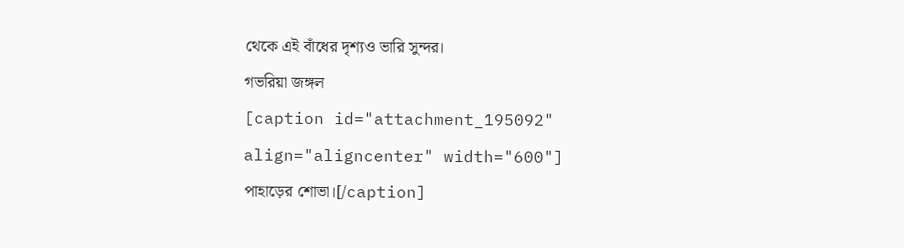থেকে এই বাঁধের দৃশ্যও ভারি সুন্দর।
গভরিয়া জঙ্গল
[caption id="attachment_195092" align="aligncenter" width="600"]
পাহাড়ের শোভা।[/caption]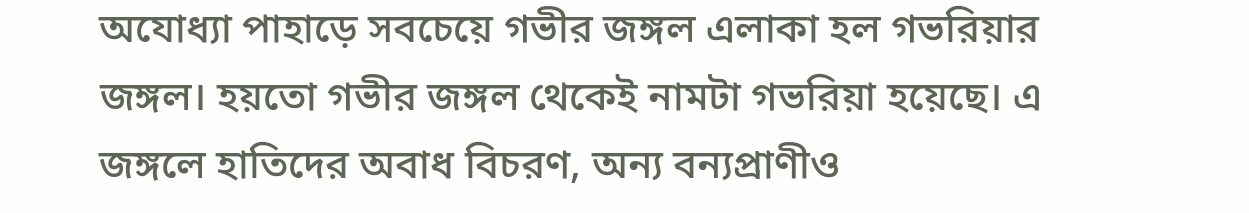অযোধ্যা পাহাড়ে সবচেয়ে গভীর জঙ্গল এলাকা হল গভরিয়ার জঙ্গল। হয়তো গভীর জঙ্গল থেকেই নামটা গভরিয়া হয়েছে। এ জঙ্গলে হাতিদের অবাধ বিচরণ, অন্য বন্যপ্রাণীও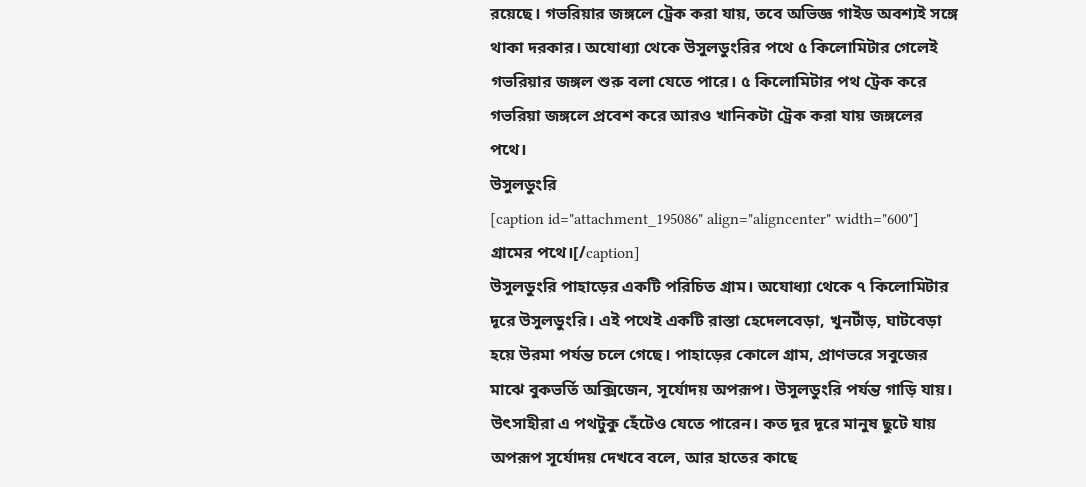রয়েছে। গভরিয়ার জঙ্গলে ট্রেক করা যায়, তবে অভিজ্ঞ গাইড অবশ্যই সঙ্গে থাকা দরকার। অযোধ্যা থেকে উসুলডুংরির পথে ৫ কিলোমিটার গেলেই গভরিয়ার জঙ্গল শুরু বলা যেতে পারে। ৫ কিলোমিটার পথ ট্রেক করে গভরিয়া জঙ্গলে প্রবেশ করে আরও খানিকটা ট্রেক করা যায় জঙ্গলের পথে।
উসুলডুংরি
[caption id="attachment_195086" align="aligncenter" width="600"]
গ্রামের পথে।[/caption]
উসুলডুংরি পাহাড়ের একটি পরিচিত গ্রাম। অযোধ্যা থেকে ৭ কিলোমিটার দূরে উসুলডুংরি। এই পথেই একটি রাস্তা হেদেলবেড়া, খুনটাঁড়, ঘাটবেড়া হয়ে উরমা পর্যন্ত চলে গেছে। পাহাড়ের কোলে গ্রাম, প্রাণভরে সবুজের মাঝে বুকভর্তি অক্সিজেন, সূর্যোদয় অপরূপ। উসুলডুংরি পর্যন্ত গাড়ি যায়। উৎসাহীরা এ পথটুকু হেঁটেও যেতে পারেন। কত দূর দূরে মানুষ ছুটে যায় অপরূপ সূর্যোদয় দেখবে বলে, আর হাতের কাছে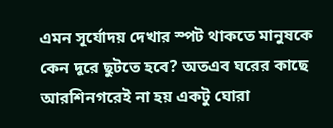এমন সূর্যোদয় দেখার স্পট থাকতে মানুষকে কেন দূরে ছুটতে হবে? অতএব ঘরের কাছে আরশিনগরেই না হয় একটু ঘোরা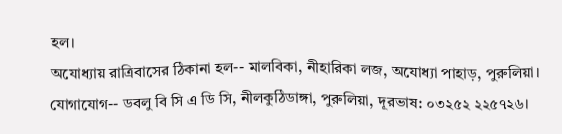হল।
অযোধ্যায় রাত্রিবাসের ঠিকানা হল-- মালবিকা, নীহারিকা লজ, অযোধ্যা পাহাড়, পুরুলিয়া। যোগাযোগ-- ডবলু বি সি এ ডি সি, নীলকুঠিডাঙ্গা, পুরুলিয়া, দূরভাষ: ০৩২৫২ ২২৫৭২৬।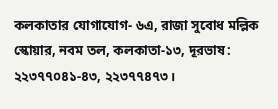কলকাতার যোগাযোগ- ৬এ, রাজা সুবোধ মল্লিক স্কোয়ার, নবম তল, কলকাতা-১৩, দূরভাষ: ২২৩৭৭০৪১-৪৩, ২২৩৭৭৪৭৩।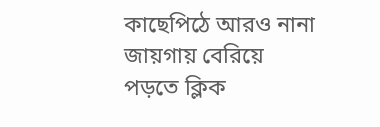কাছেপিঠে আরও নানা জায়গায় বেরিয়ে পড়তে ক্লিক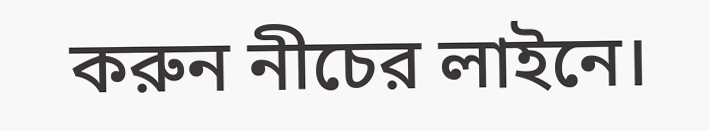করুন নীচের লাইনে।